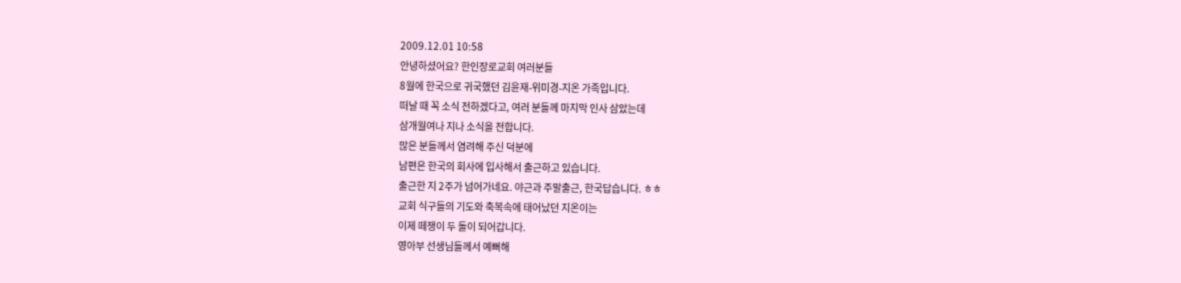2009.12.01 10:58
안녕하셨어요? 한인장로교회 여러분들
8월에 한국으로 귀국했던 김윤재-위미경-지온 가족입니다.
떠날 때 꼭 소식 전하겠다고, 여러 분들께 마지막 인사 삼았는데
삼개월여나 지나 소식을 전합니다.
많은 분들께서 염려해 주신 덕분에
남편은 한국의 회사에 입사해서 출근하고 있습니다.
출근한 지 2주가 넘어가네요. 야근과 주말출근, 한국답습니다. ㅎㅎ
교회 식구들의 기도와 축복속에 태어났던 지온이는
이제 떼쟁이 두 돌이 되어갑니다.
영아부 선생님들께서 예뻐해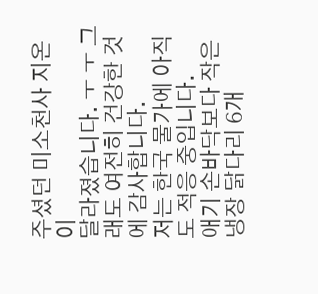주셨던 미소천사 지온이
달라졌습니다. ㅜ ㅜ 그래도 여전히 건강한 것에 감사합니다.
저는 한국 물가에 아직도 적응 중입니다.
애기 손바닥보다 작은 냉장 닭다리 6개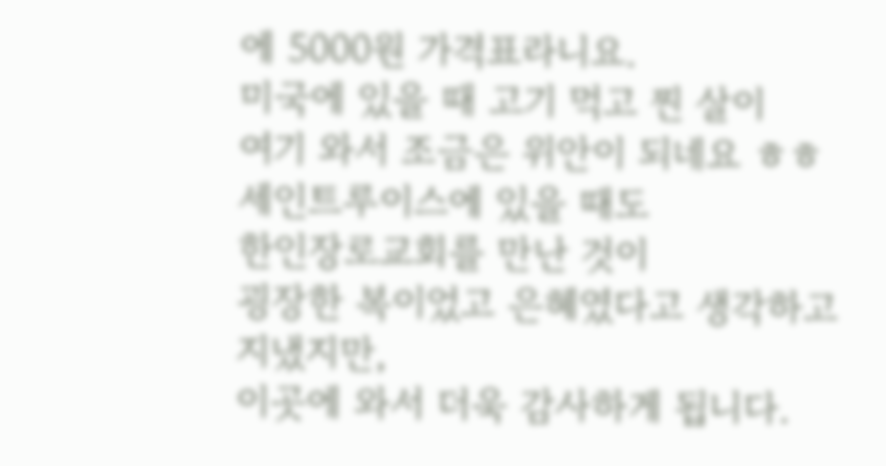에 5000원 가격표라니요.
미국에 있을 때 고기 먹고 찐 살이
여기 와서 조금은 위안이 되네요 ㅎㅎ
세인트루이스에 있을 때도
한인장로교회를 만난 것이
굉장한 복이었고 은혜였다고 생각하고 지냈지만,
이곳에 와서 더욱 감사하게 됩니다.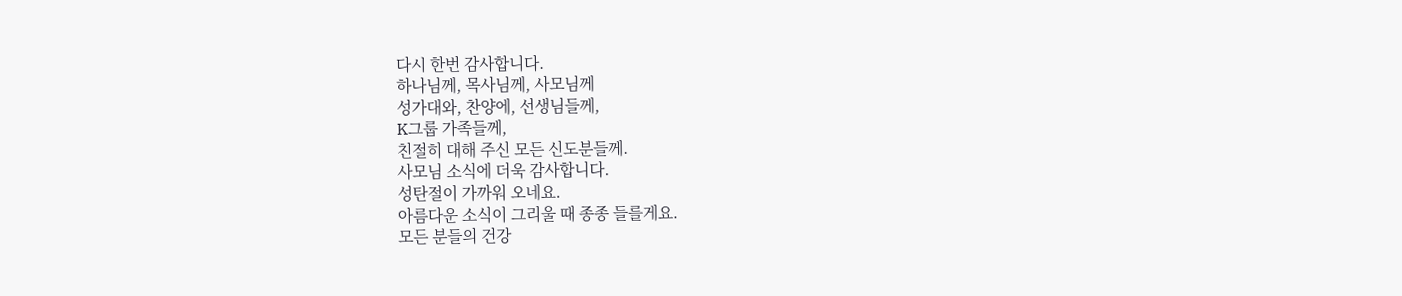다시 한번 감사합니다.
하나님께, 목사님께, 사모님께
성가대와, 찬양에, 선생님들께,
K그룹 가족들께,
친절히 대해 주신 모든 신도분들께.
사모님 소식에 더욱 감사합니다.
성탄절이 가까워 오네요.
아름다운 소식이 그리울 때 종종 들를게요.
모든 분들의 건강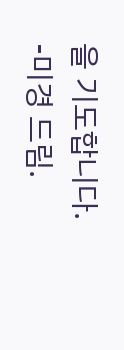을 기도합니다.
-미경 드림.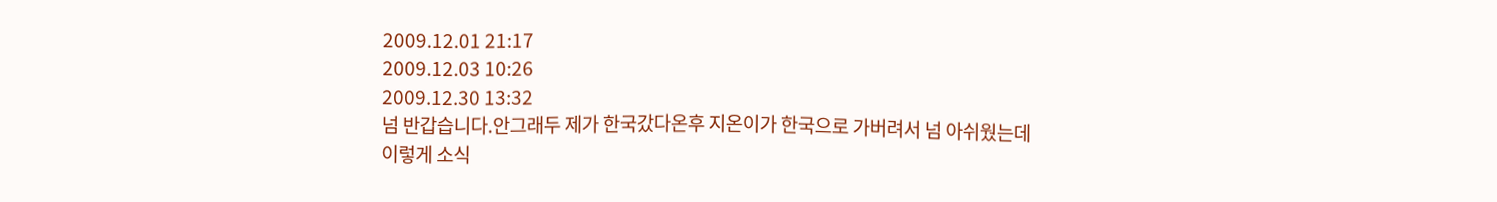2009.12.01 21:17
2009.12.03 10:26
2009.12.30 13:32
넘 반갑습니다.안그래두 제가 한국갔다온후 지온이가 한국으로 가버려서 넘 아쉬웠는데
이렇게 소식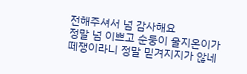전해주셔서 넘 감사해요
정말 넘 이쁘고 순둥이 울지온이가 떼쟁이라니 정말 믿겨지지가 않네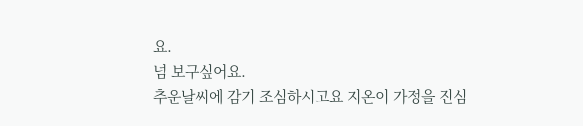요.
넘 보구싶어요.
추운날씨에 감기 조심하시고요 지온이 가정을 진심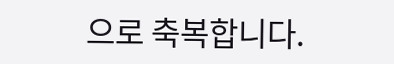으로 축복합니다.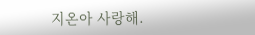지온아 사랑해.